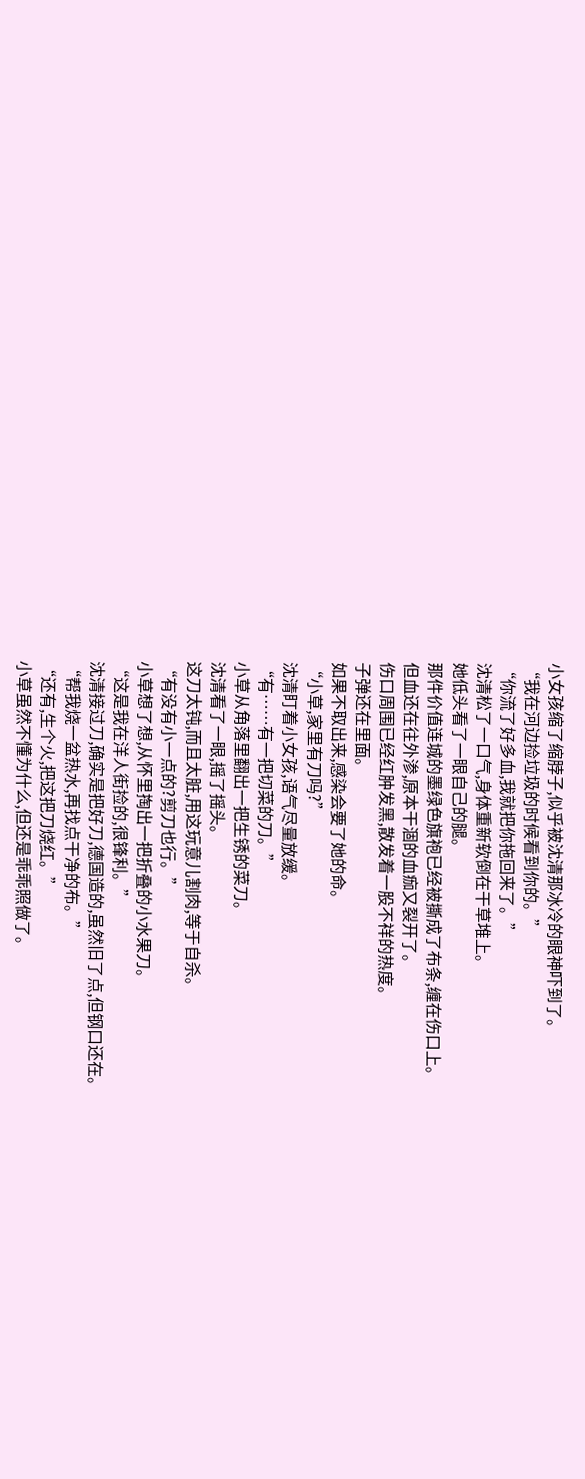小女孩缩了缩脖子,似乎被沈清那冰冷的眼神吓到了。
“我在河边捡垃圾的时候看到你的。”
“你流了好多血,我就把你拖回来了。”
沈清松了一口气,身体重新软倒在干草堆上。
她低头看了一眼自己的腿。
那件价值连城的墨绿色旗袍已经被撕成了布条,缠在伤口上。
但血还在往外渗,原本干涸的血痂又裂开了。
伤口周围已经红肿发黑,散发着一股不祥的热度。
子弹还在里面。
如果不取出来,感染会要了她的命。
“小草,家里有刀吗?”
沈清盯着小女孩,语气尽量放缓。
“有……有一把切菜的刀。”
小草从角落里翻出一把生锈的菜刀。
沈清看了一眼,摇了摇头。
这刀太钝,而且太脏,用这玩意儿割肉,等于自杀。
“有没有小一点的?剪刀也行。”
小草想了想,从怀里掏出一把折叠的小水果刀。
“这是我在洋人街捡的,很锋利。”
沈清接过刀,确实是把好刀,德国造的,虽然旧了点,但钢口还在。
“帮我烧一盆热水,再找点干净的布。”
“还有,生个火,把这把刀烧红。”
小草虽然不懂为什么,但还是乖乖照做了。